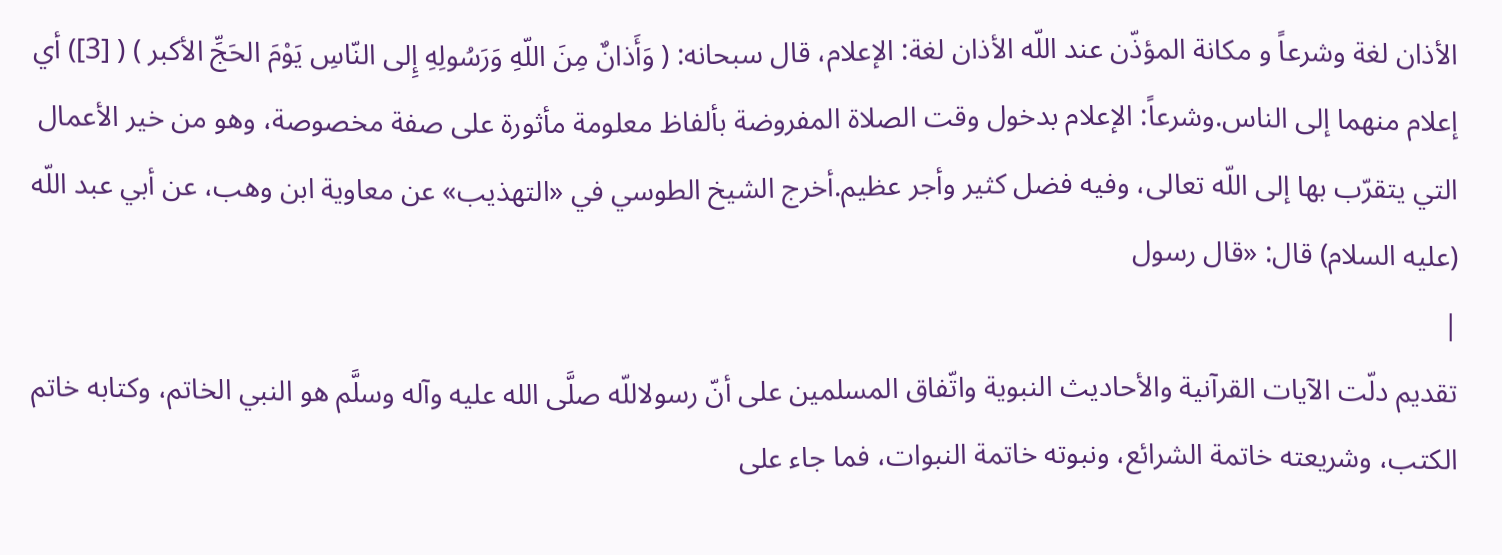الأذان لغة وشرعاً و مكانة المؤذّن عند اللّه الأذان لغة: الإعلام، قال سبحانه: ( وَأَذانٌ مِنَ اللّهِ وَرَسُولِهِ إِلى النّاسِ يَوْمَ الحَجِّ الأكبر ) ( [3]) أي إعلام منهما إلى الناس.وشرعاً: الإعلام بدخول وقت الصلاة المفروضة بألفاظ معلومة مأثورة على صفة مخصوصة، وهو من خير الأعمال التي يتقرّب بها إلى اللّه تعالى، وفيه فضل كثير وأجر عظيم.أخرج الشيخ الطوسي في «التهذيب» عن معاوية ابن وهب، عن أبي عبد اللّه (عليه السلام) قال: «قال رسول
|
تقديم دلّت الآيات القرآنية والأحاديث النبوية واتّفاق المسلمين على أنّ رسولاللّه صلَّى الله عليه وآله وسلَّم هو النبي الخاتم، وكتابه خاتم الكتب، وشريعته خاتمة الشرائع، ونبوته خاتمة النبوات، فما جاء على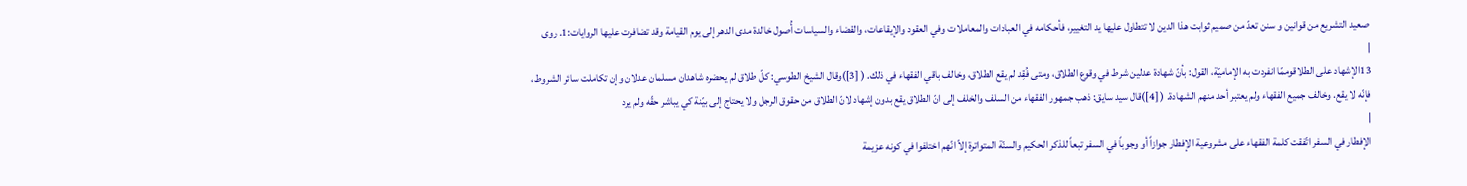صعيد التشريع من قوانين و سنن تعدّ من صميم ثوابت هذا الدين لا تتطاول عليها يد التغيير، فأحكامه في العبادات والمعاملات وفي العقود والإيقاعات، والقضاء والسياسات أُصول خالدة مدى الدهر إلى يوم القيامة وقد تضافرت عليها الروايات:1. روى
|
13الإشهاد على الطلاقوممّا انفردت به الإماميّة، القول: بأنّ شهادة عدلين شرط في وقوع الطلاق، ومتى فُقِد لم يقع الطلاق، وخالف باقي الفقهاء في ذلك. ( [3])وقال الشيخ الطوسي: كلّ طلاق لم يحضره شاهدان مسلمان عدلان وإن تكاملت سائر الشروط، فإنّه لا يقع. وخالف جميع الفقهاء ولم يعتبر أحد منهم الشهادة. ( [4])قال سيد سايق: ذهب جمهور الفقهاء من السلف والخلف إلى انّ الطلاق يقع بدون إشهاد لانّ الطلاق من حقوق الرجل ولا يحتاج إلى بيّنة كي يباشر حقّه ولم يرد
|
الإفطار في السفر اتّفقت كلمة الفقهاء على مشروعية الإفطار جوازاً أو وجوباً في السفر تبعاً للذكر الحكيم والسنّة المتواترة إلاّ انّهم اختلفوا في كونه عزيمة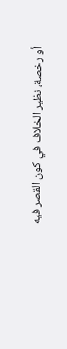أو رخصة، نظير الخلاف في كون القصر فيه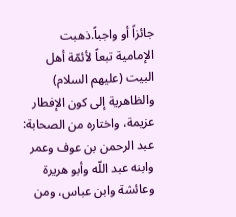جائزاً أو واجباً.ذهبت الإمامية تبعاً لأئمّة أهل البيت (عليهم السلام) والظاهرية إلى كون الإفطار عزيمة، واختاره من الصحابة: عبد الرحمن بن عوف وعمر وابنه عبد اللّه وأبو هريرة وعائشة وابن عباس، ومن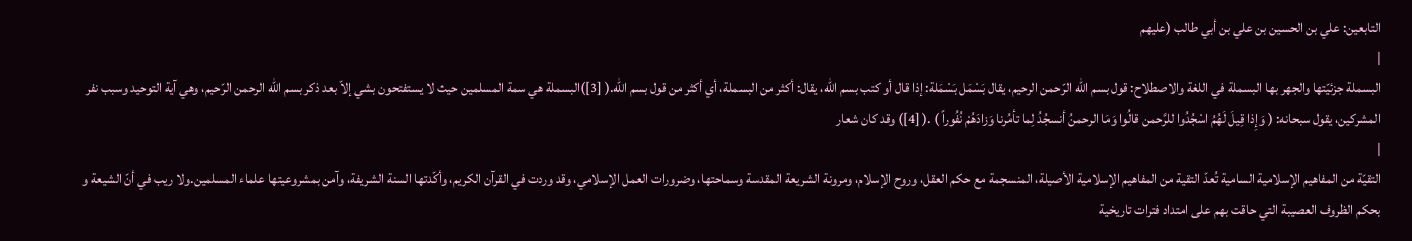التابعين: علي بن الحسين بن علي بن أبي طالب (عليهم
|
البسملة جزئيّتها والجهر بها البسملة في اللغة والاصطلاح: قول بسم اللّه الرّحمن الرحيم، يقال بَسْمَل بَسْمَلة: إذا قال أو كتب بسم اللّه، يقال: أكثر من البسملة، أي أكثر من قول بسم اللّه.( [3])البسملة هي سمة المسلمين حيث لا يستفتحون بشي إلاّ بعد ذكر بسم اللّه الرحمن الرّحيم، وهي آية التوحيد وسبب نفر المشركين، يقول سبحانه: ( وَإِذا قِيلَ لَهُمُ اسْجُدُوا للرَّحمن قالُوا وَمَا الرحمنُ أنسجُدُ لِما تأمُرنا وَزادَهُمْ نُفُوراً ) .( [4]) وقد كان شعار
|
التقيّة من المفاهيم الإسلامية السامية تُعدّ التقية من المفاهيم الإسلامية الأصيلة، المنسجمة مع حكم العقل، وروح الإسلام، ومرونة الشريعة المقدسة وسماحتها، وضرورات العمل الإسلامي، وقد وردت في القرآن الكريم، وأكّدتها السنة الشريفة، وآمن بمشروعيتها علماء المسلمين.ولا ريب في أنّ الشيعة و بحكم الظروف العصيبة التي حاقت بهم على امتداد فترات تاريخية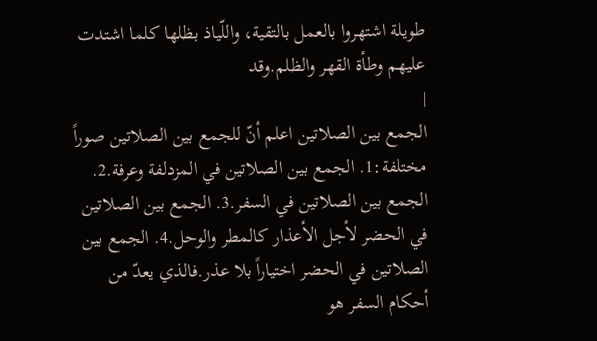طويلة اشتهروا بالعمل بالتقية، واللّياذ بظلها كلما اشتدت عليهم وطأة القهر والظلم.وقد
|
الجمع بين الصلاتين اعلم أنّ للجمع بين الصلاتين صوراً مختلفة:1. الجمع بين الصلاتين في المزدلفة وعرفة.2. الجمع بين الصلاتين في السفر.3. الجمع بين الصلاتين في الحضر لأجل الأعذار كالمطر والوحل.4. الجمع بين الصلاتين في الحضر اختياراً بلا عذر.فالذي يعدّ من أحكام السفر هو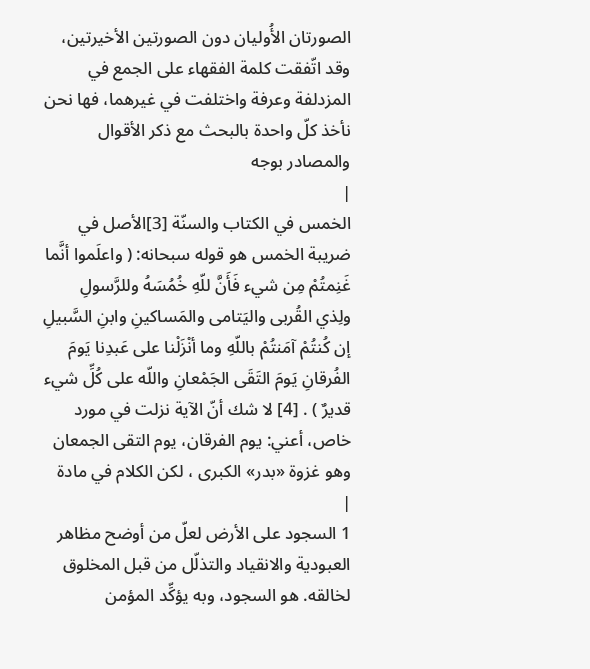الصورتان الأُوليان دون الصورتين الأخيرتين، وقد اتّفقت كلمة الفقهاء على الجمع في المزدلفة وعرفة واختلفت في غيرهما، فها نحن نأخذ كلّ واحدة بالبحث مع ذكر الأقوال والمصادر بوجه
|
الخمس في الكتاب والسنّة [3]الأصل في ضريبة الخمس هو قوله سبحانه: ( واعلَموا أنَّما غَنِمتُمْ مِن شيء فَأَنَّ للّهِ خُمُسَهُ وللرَّسولِ ولِذي القُربى واليَتامى والمَساكينِ وابنِ السَّبيلِ إن كُنتُمْ آمَنتُمْ باللّهِ وما أنْزَلْنا على عَبدِنا يَومَ الفُرقانِ يَومَ التَقَى الجَمْعانِ واللّه على كُلِّ شيء قديرٌ ) . [4] لا شك أنّ الآية نزلت في مورد خاص، أعني: يوم الفرقان، يوم التقى الجمعان وهو غزوة «بدر» الكبرى ، لكن الكلام في مادة
|
1 السجود على الأرض لعلّ من أوضح مظاهر العبودية والانقياد والتذلّل من قبل المخلوق لخالقه. هو السجود، وبه يؤكِّد المؤمن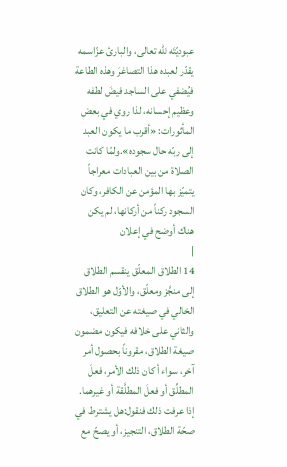عبوديّتَه للّه تعالى، والبارئ عزّاسمه يقدّر لعبده هذا التصاغرَ وهذه الطاعة فيُضفي على الساجد فيضَ لطفه وعظيم إحسانه، لذا روي في بعض المأثورات: «أقرب ما يكون العبد إلى ربّه حال سجوده».ولمّا كانت الصلاة من بين العبادات معراجاً يتميّز بها المؤمن عن الكافر، وكان السجود ركناً من أركانها، لم يكن هناك أوضح في إعلان
|
14 الطلاق المعلّق ينقسم الطلاق إلى منجَّز ومعلّق، والأوّل هو الطلاق الخالي في صيغته عن التعليق، والثاني على خلافه فيكون مضمون صيغة الطلاق، مقروناً بحصول أمر آخر، سواء أ كان ذلك الأمر، فعلَ المطلِّق أو فعلَ المطلَّقة أو غيرهما. إذا عرفت ذلك فنقول:هل يشترط في صحّة الطلاق، التنجيز، أو يصحّ مع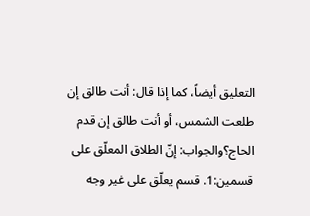التعليق أيضاً، كما إذا قال: أنت طالق إن طلعت الشمس، أو أنت طالق إن قدم الحاج؟والجواب: إنّ الطلاق المعلّق على قسمين:1. قسم يعلّق على غير وجه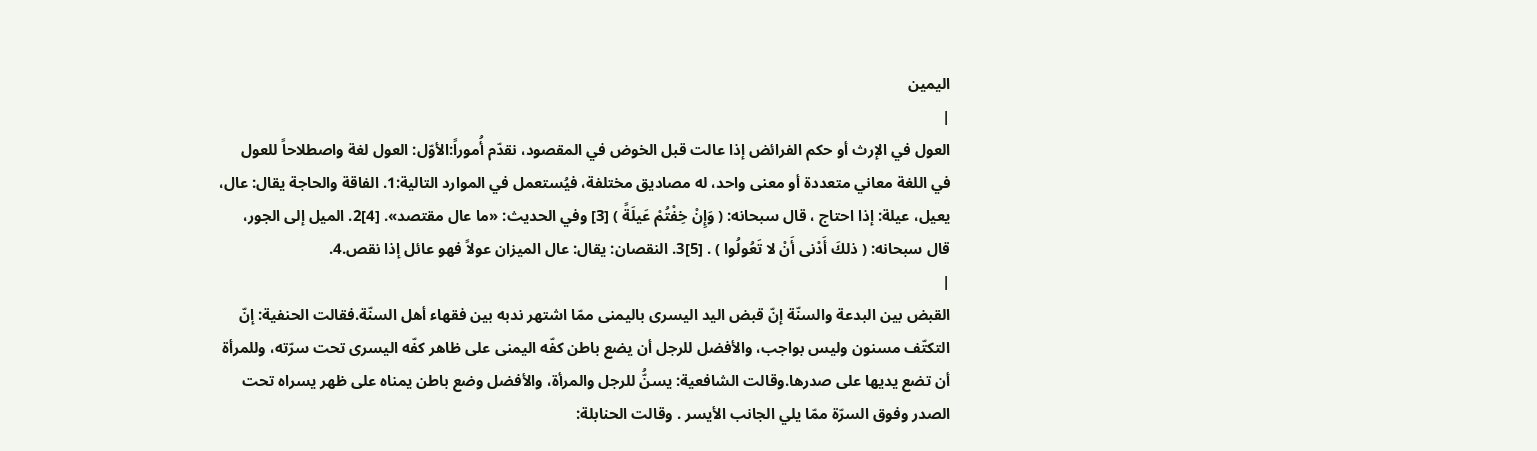اليمين
|
العول في الإرث أو حكم الفرائض إذا عالت قبل الخوض في المقصود، نقدّم أُموراً:الأوّل: العول لغة واصطلاحاً للعول في اللغة معاني متعددة أو معنى واحد، له مصاديق مختلفة، فيُستعمل في الموارد التالية:1. الفاقة والحاجة يقال: عال، يعيل، عيلة: إذا احتاج ، قال سبحانه: ( وَإِنْ خِفْتُمْ عَيلَةً ) [3] وفي الحديث: «ما عال مقتصد». [4]2. الميل إلى الجور، قال سبحانه: ( ذلكَ أَدْنى أَنْ لا تَعُولُوا ) . [5]3. النقصان: يقال: عال الميزان عولاً فهو عائل إذا نقص.4.
|
القبض بين البدعة والسنّة إنّ قبض اليد اليسرى باليمنى ممّا اشتهر ندبه بين فقهاء أهل السنّة.فقالت الحنفية: إنّ التكتّف مسنون وليس بواجب، والأفضل للرجل أن يضع باطن كفّه اليمنى على ظاهر كفّه اليسرى تحت سرّته، وللمرأة أن تضع يديها على صدرها.وقالت الشافعية: يسنُّ للرجل والمرأة، والأفضل وضع باطن يمناه على ظهر يسراه تحت الصدر وفوق السرّة ممّا يلي الجانب الأيسر . وقالت الحنابلة: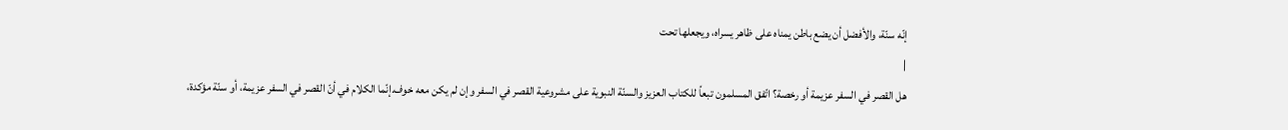إنّه سنّة، والأفضل أن يضع باطن يمناه على ظاهر يسراه، ويجعلها تحت
|
هل القصر في السفر عزيمة أو رخصة؟ اتّفق المسلمون تبعاً للكتاب العزيز والسنّة النبوية على مشروعية القصر في السفر وإن لم يكن معه خوف.إنّما الكلام في أنّ القصر في السفر عزيمة، أو سنّة مؤكدة،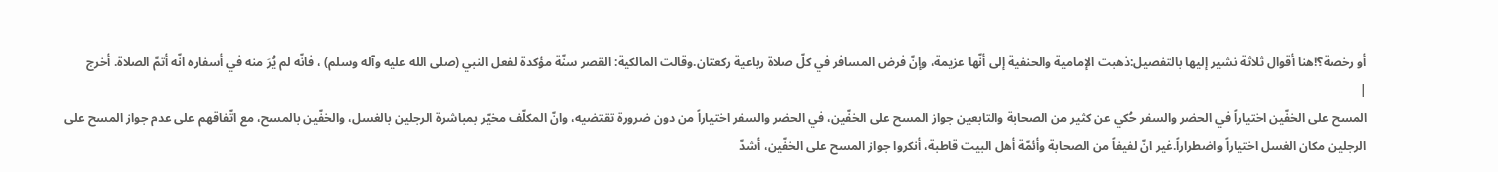أو رخصة؟!هنا أقوال ثلاثة نشير إليها بالتفصيل:ذهبت الإمامية والحنفية إلى أنّها عزيمة، وإنّ فرض المسافر في كلّ صلاة رباعية ركعتان.وقالت المالكية: القصر سنّة مؤكدة لفعل النبي (صلى الله عليه وآله وسلم) ، فانّه لم يُرَ منه في أسفاره انّه أتمّ الصلاة. أخرج
|
المسح على الخفّين اختياراً في الحضر والسفر حُكي عن كثير من الصحابة والتابعين جواز المسح على الخفّين، في الحضر والسفر اختياراً من دون ضرورة تقتضيه، وانّ المكلّف مخيّر بمباشرة الرجلين بالغسل، والخفّين بالمسح، مع اتّفاقهم على عدم جواز المسح على الرجلين مكان الغسل اختياراً واضطراراً.غير انّ لفيفاً من الصحابة وأئمّة أهل البيت قاطبة، أنكروا جواز المسح على الخفّين، أشدّ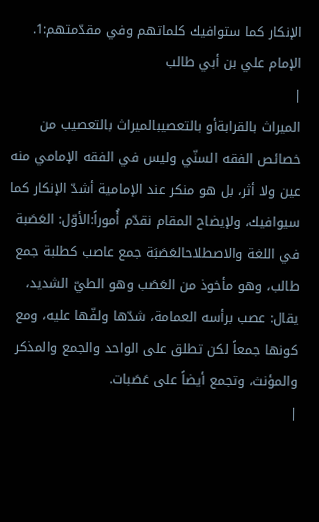الإنكار كما ستوافيك كلماتهم وفي مقدّمتهم:1. الإمام علي بن أبي طالب
|
الميراث بالقرابةأو بالتعصيبالميراث بالتعصيب من خصائص الفقه السنّي وليس في الفقه الإمامي منه عين ولا أثر، بل هو منكر عند الإمامية أشدّ الإنكار كما سيوافيك، ولإيضاح المقام نقدّم أُموراً:الأوّل: العَصَبة في اللغة والاصطلاحالعَصَبَة جمع عاصب كطلبة جمع طالب، وهو مأخوذ من العَصَب وهو الطيّ الشديد، يقال: عصب برأسه العمامة، شدّها ولفّها عليه، ومع كونها جمعاً لكن تطلق على الواحد والجمع والمذكر والمؤنث، وتجمع أيضاً على عَصَبات.
|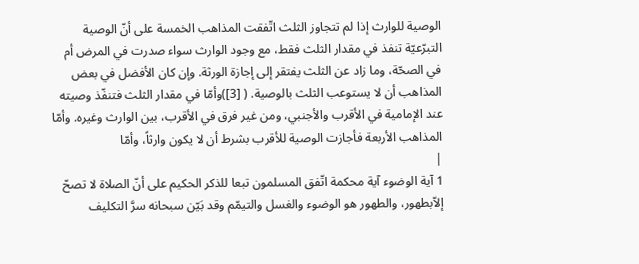الوصية للوارث إذا لم تتجاوز الثلث اتّفقت المذاهب الخمسة على أنّ الوصية التبرّعيّة تنفذ في مقدار الثلث فقط، مع وجود الوارث سواء صدرت في المرض أم في الصحّة، وما زاد عن الثلث يفتقر إلى إجازة الورثة. وإن كان الأفضل في بعض المذاهب أن لا يستوعب الثلث بالوصية. ( [3])وأمّا في مقدار الثلث فتنفّذ وصيته عند الإمامية في الأقرب والأجنبي، ومن غير فرق في الأقرب، بين الوارث وغيره. وأمّا المذاهب الأربعة فأجازت الوصية للأقرب بشرط أن لا يكون وارثاً، وأمّا
|
1 آية الوضوء آية محكمة اتّفق المسلمون تبعا للذكر الحكيم على أنّ الصلاة لا تصحّ إلاّبطهور، والطهور هو الوضوء والغسل والتيمّم وقد بَيّن سبحانه سرَّ التكليف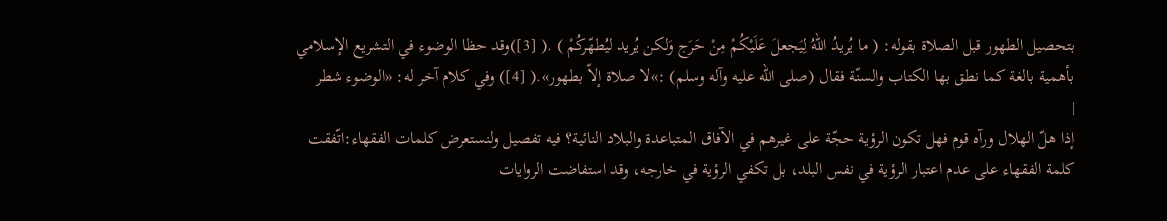بتحصيل الطهور قبل الصلاة بقوله: ( ما يُريدُ اللّهُ لِيَجعلَ عَلَيْكُمْ مِنْ حَرَج وَلكن يُريد ليُطهّركُمْ ) .( [3])وقد حظا الوضوء في التشريع الإسلامي بأهمية بالغة كما نطق بها الكتاب والسنّة فقال (صلى الله عليه وآله وسلم) :»لا صلاة إلاّ بطهور».( [4]) وفي كلام آخر له: «الوضوء شطر
|
إذا هلّ الهلال ورآه قوم فهل تكون الرؤية حجّة على غيرهم في الآفاق المتباعدة والبلاد النائية؟ فيه تفصيل ولنستعرض كلمات الفقهاء:اتّفقت كلمة الفقهاء على عدم اعتبار الرؤية في نفس البلد، بل تكفي الرؤية في خارجه، وقد استفاضت الروايات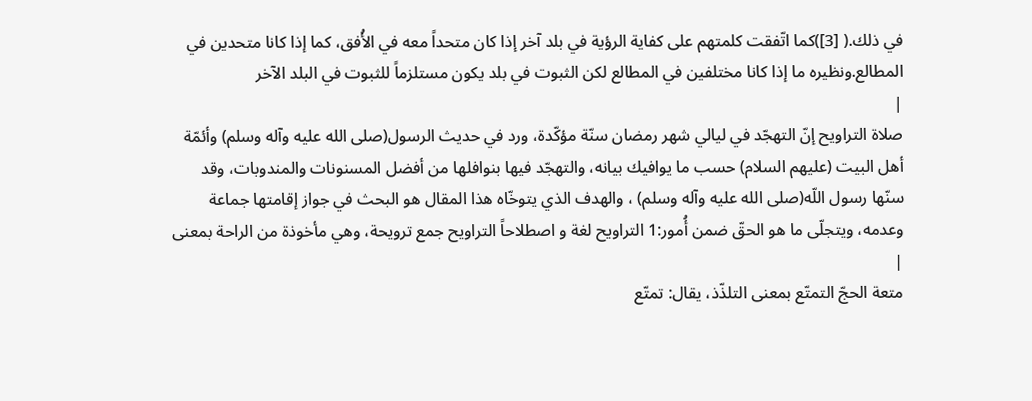في ذلك.( [3])كما اتّفقت كلمتهم على كفاية الرؤية في بلد آخر إذا كان متحداً معه في الأُفق، كما إذا كانا متحدين في المطالع.ونظيره ما إذا كانا مختلفين في المطالع لكن الثبوت في بلد يكون مستلزماً للثبوت في البلد الآخر
|
صلاة التراويح إنّ التهجّد في ليالي شهر رمضان سنّة مؤكّدة، ورد في حديث الرسول(صلى الله عليه وآله وسلم) وأئمّة أهل البيت (عليهم السلام) حسب ما يوافيك بيانه، والتهجّد فيها بنوافلها من أفضل المسنونات والمندوبات، وقد سنّها رسول اللّه(صلى الله عليه وآله وسلم) ، والهدف الذي يتوخّاه هذا المقال هو البحث في جواز إقامتها جماعة وعدمه، ويتجلّى ما هو الحقّ ضمن أُمور:1 التراويح لغة و اصطلاحاً التراويح جمع ترويحة، وهي مأخوذة من الراحة بمعنى
|
متعة الحجّ التمتّع بمعنى التلذّذ، يقال: تمتّع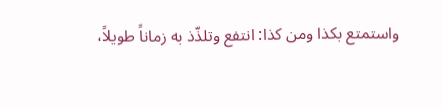واستمتع بكذا ومن كذا: انتفع وتلذّذ به زماناً طويلاً،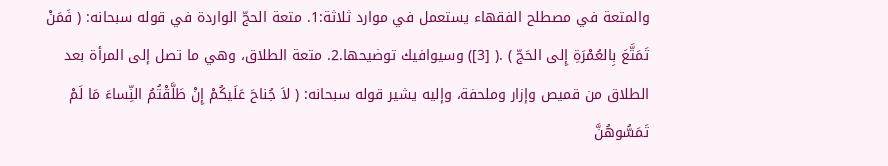والمتعة في مصطلح الفقهاء يستعمل في موارد ثلاثة:1. متعة الحجّ الواردة في قوله سبحانه: ( فَمَنْ تَمَتَّعَ بِالعُمْرَةِ إِلى الحَجّ ) .( [3]) وسيوافيك توضيحها.2. متعة الطلاق، وهي ما تصل إلى المرأة بعد الطلاق من قميص وإزار وملحفة، وإليه يشير قوله سبحانه: ( لاَ جُناحَ عَلَيكُمْ إِنْ طَلَّقْتُمُ النِّساءَ مَا لَمْ تَمَسُّوهُنَّ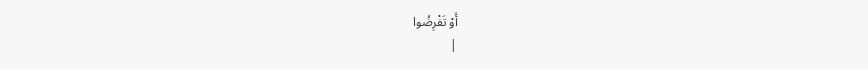أَوْ تَفْرِضُوا
|